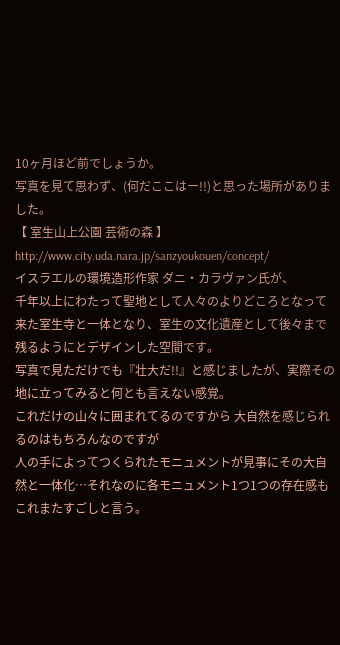10ヶ月ほど前でしょうか。
写真を見て思わず、(何だここはー!!)と思った場所がありました。
【 室生山上公園 芸術の森 】
http://www.city.uda.nara.jp/sanzyoukouen/concept/
イスラエルの環境造形作家 ダニ・カラヴァン氏が、
千年以上にわたって聖地として人々のよりどころとなって来た室生寺と一体となり、室生の文化遺産として後々まで残るようにとデザインした空間です。
写真で見ただけでも『壮大だ!!』と感じましたが、実際その地に立ってみると何とも言えない感覚。
これだけの山々に囲まれてるのですから 大自然を感じられるのはもちろんなのですが
人の手によってつくられたモニュメントが見事にその大自然と一体化…それなのに各モニュメント1つ1つの存在感もこれまたすごしと言う。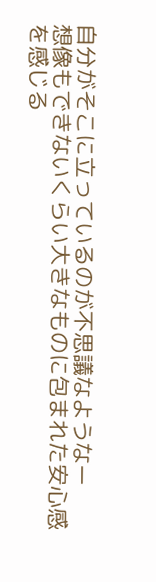自分がそこに立っているのが不思議なようなー
想像もできないくらい大きなものに包まれた安心感を感じる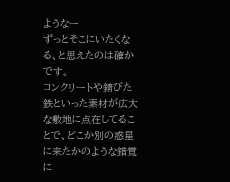ようなー
ずっとそこにいたくなる、と思えたのは確かです。
コンクリートや錆びた鉄といった素材が広大な敷地に点在してることで、どこか別の惑星に来たかのような錯覚に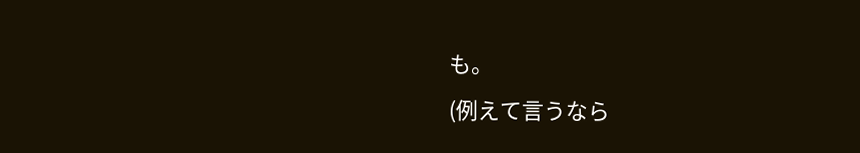も。
(例えて言うなら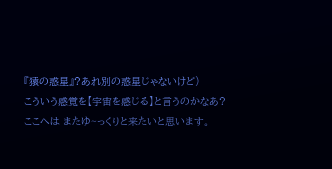『猿の惑星』?あれ別の惑星じゃないけど)
こういう感覚を【宇宙を感じる】と言うのかなあ?
ここへは またゆ~っくりと来たいと思います。